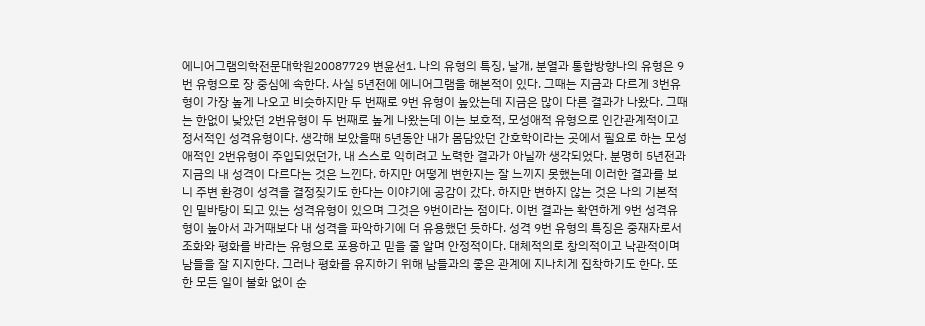에니어그램의학전문대학원20087729 변윤선1. 나의 유형의 특징, 날개, 분열과 통합방향나의 유형은 9번 유형으로 장 중심에 속한다. 사실 5년전에 에니어그램을 해본적이 있다. 그때는 지금과 다르게 3번유형이 가장 높게 나오고 비슷하지만 두 번째로 9번 유형이 높았는데 지금은 많이 다른 결과가 나왔다. 그때는 한없이 낮았던 2번유형이 두 번째로 높게 나왔는데 이는 보호적, 모성애적 유형으로 인간관계적이고 정서적인 성격유형이다. 생각해 보았을때 5년동안 내가 몸담았던 간호학이라는 곳에서 필요로 하는 모성애적인 2번유형이 주입되었던가, 내 스스로 익히려고 노력한 결과가 아닐까 생각되었다. 분명히 5년전과 지금의 내 성격이 다르다는 것은 느낀다. 하지만 어떻게 변한지는 잘 느끼지 못했는데 이러한 결과를 보니 주변 환경이 성격을 결정짖기도 한다는 이야기에 공감이 갔다. 하지만 변하지 않는 것은 나의 기본적인 밑바탕이 되고 있는 성격유형이 있으며 그것은 9번이라는 점이다. 이번 결과는 확연하게 9번 성격유형이 높아서 과거때보다 내 성격을 파악하기에 더 유용했던 듯하다. 성격 9번 유형의 특징은 중재자로서 조화와 평화를 바라는 유형으로 포용하고 믿을 줄 알며 안정적이다. 대체적의로 창의적이고 낙관적이며 남들을 잘 지지한다. 그러나 평화를 유지하기 위해 남들과의 좋은 관계에 지나치게 집착하기도 한다. 또한 모든 일이 불화 없이 순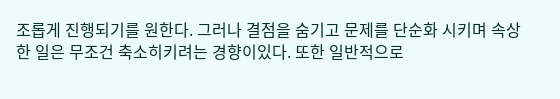조롭게 진행되기를 원한다. 그러나 결점을 숨기고 문제를 단순화 시키며 속상한 일은 무조건 축소히키려는 경향이있다. 또한 일반적으로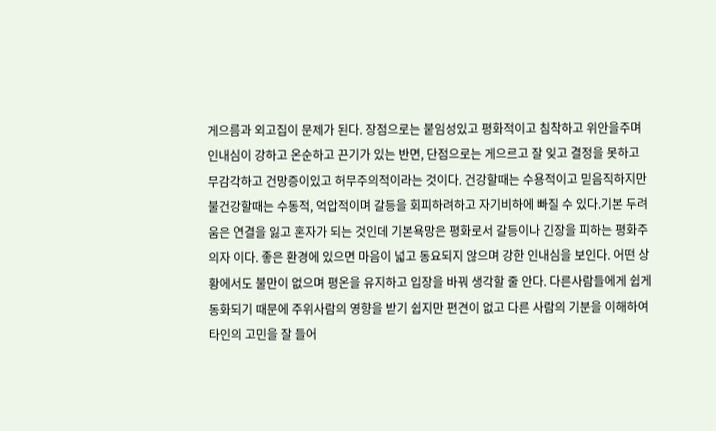게으름과 외고집이 문제가 된다. 장점으로는 붙임성있고 평화적이고 침착하고 위안을주며 인내심이 강하고 온순하고 끈기가 있는 반면, 단점으로는 게으르고 잘 잊고 결정을 못하고 무감각하고 건망증이있고 허무주의적이라는 것이다. 건강할때는 수용적이고 믿음직하지만 불건강할때는 수동적, 억압적이며 갈등을 회피하려하고 자기비하에 빠질 수 있다.기본 두려움은 연결을 잃고 혼자가 되는 것인데 기본욕망은 평화로서 갈등이나 긴장을 피하는 평화주의자 이다. 좋은 환경에 있으면 마음이 넓고 동요되지 않으며 강한 인내심을 보인다. 어떤 상황에서도 불만이 없으며 평온을 유지하고 입장을 바꿔 생각할 줄 안다. 다른사람들에게 쉽게 동화되기 때문에 주위사람의 영향을 받기 쉽지만 편견이 없고 다른 사람의 기분을 이해하여 타인의 고민을 잘 들어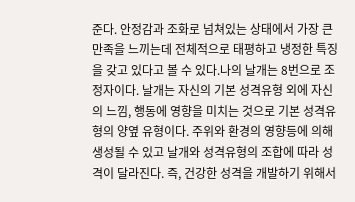준다. 안정감과 조화로 넘쳐있는 상태에서 가장 큰 만족을 느끼는데 전체적으로 태평하고 냉정한 특징을 갖고 있다고 볼 수 있다.나의 날개는 8번으로 조정자이다. 날개는 자신의 기본 성격유형 외에 자신의 느낌, 행동에 영향을 미치는 것으로 기본 성격유형의 양옆 유형이다. 주위와 환경의 영향등에 의해 생성될 수 있고 날개와 성격유형의 조합에 따라 성격이 달라진다. 즉, 건강한 성격을 개발하기 위해서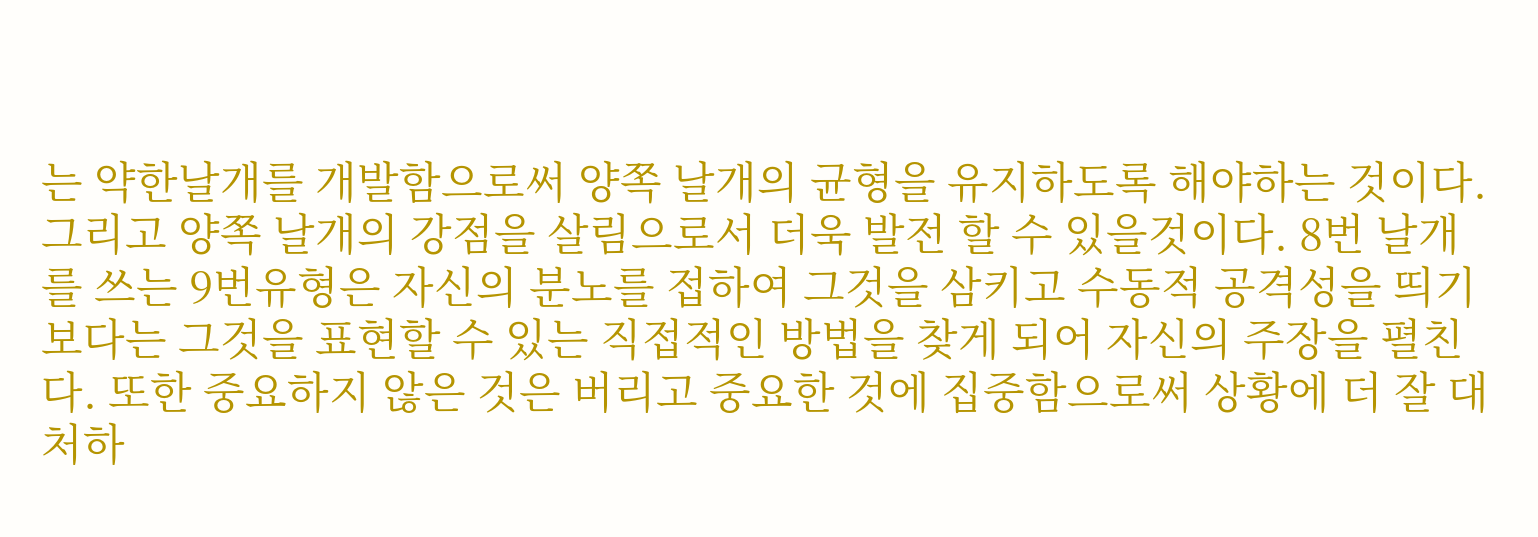는 약한날개를 개발함으로써 양쪽 날개의 균형을 유지하도록 해야하는 것이다. 그리고 양쪽 날개의 강점을 살림으로서 더욱 발전 할 수 있을것이다. 8번 날개를 쓰는 9번유형은 자신의 분노를 접하여 그것을 삼키고 수동적 공격성을 띄기보다는 그것을 표현할 수 있는 직접적인 방법을 찾게 되어 자신의 주장을 펼친다. 또한 중요하지 않은 것은 버리고 중요한 것에 집중함으로써 상황에 더 잘 대처하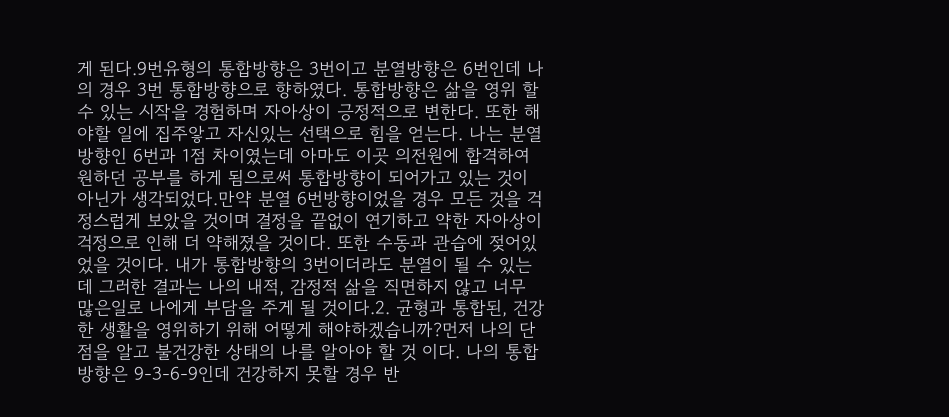게 된다.9번유형의 통합방향은 3번이고 분열방향은 6번인데 나의 경우 3번 통합방향으로 향하였다. 통합방향은 삶을 영위 할 수 있는 시작을 경험하며 자아상이 긍정적으로 변한다. 또한 해야할 일에 집주앟고 자신있는 선택으로 힘을 얻는다. 나는 분열방향인 6번과 1점 차이였는데 아마도 이곳 의전원에 합격하여 원하던 공부를 하게 됨으로써 통합방향이 되어가고 있는 것이 아닌가 생각되었다.만약 분열 6번방향이었을 경우 모든 것을 걱정스럽게 보았을 것이며 결정을 끝없이 연기하고 약한 자아상이 걱정으로 인해 더 약해졌을 것이다. 또한 수동과 관습에 젖어있었을 것이다. 내가 통합방향의 3번이더라도 분열이 될 수 있는데 그러한 결과는 나의 내적, 감정적 삶을 직면하지 않고 너무 많은일로 나에게 부담을 주게 될 것이다.2. 균형과 통합된, 건강한 생활을 영위하기 위해 어떻게 해야하겠습니까?먼저 나의 단점을 알고 불건강한 상태의 나를 알아야 할 것 이다. 나의 통합방향은 9-3-6-9인데 건강하지 못할 경우 반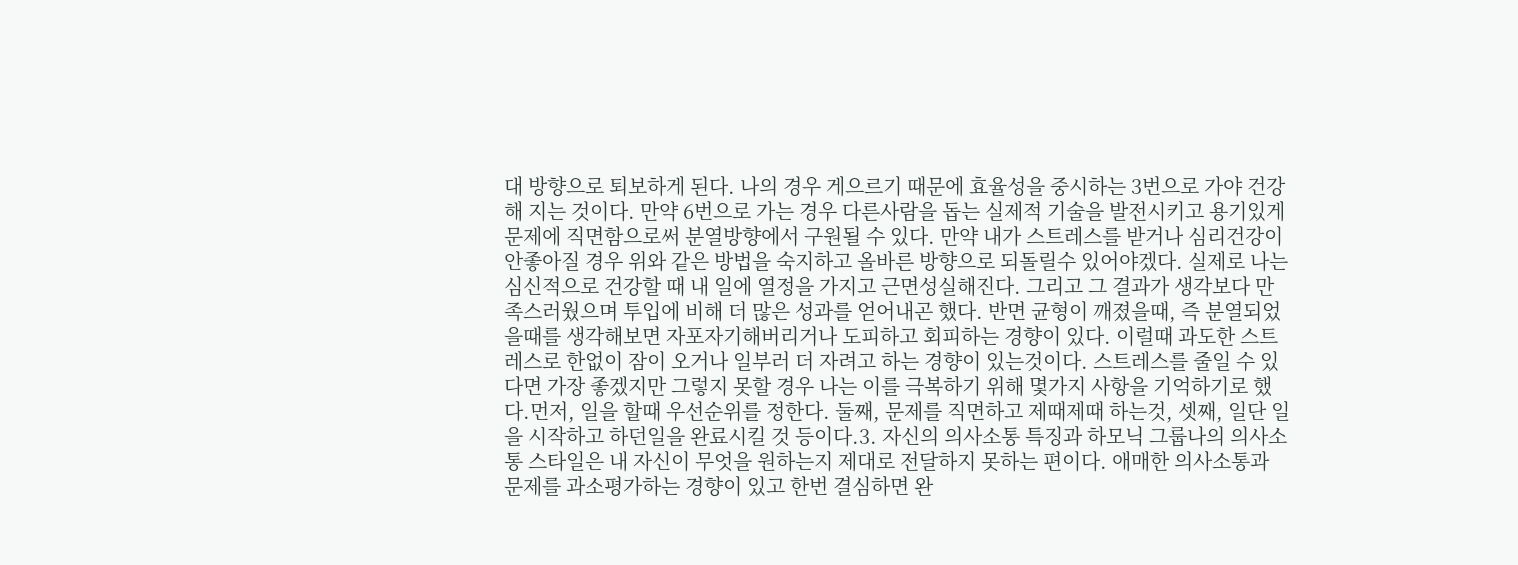대 방향으로 퇴보하게 된다. 나의 경우 게으르기 때문에 효율성을 중시하는 3번으로 가야 건강해 지는 것이다. 만약 6번으로 가는 경우 다른사람을 돕는 실제적 기술을 발전시키고 용기있게 문제에 직면함으로써 분열방향에서 구원될 수 있다. 만약 내가 스트레스를 받거나 심리건강이 안좋아질 경우 위와 같은 방법을 숙지하고 올바른 방향으로 되돌릴수 있어야겠다. 실제로 나는 심신적으로 건강할 때 내 일에 열정을 가지고 근면성실해진다. 그리고 그 결과가 생각보다 만족스러웠으며 투입에 비해 더 많은 성과를 얻어내곤 했다. 반면 균형이 깨졌을때, 즉 분열되었을때를 생각해보면 자포자기해버리거나 도피하고 회피하는 경향이 있다. 이럴때 과도한 스트레스로 한없이 잠이 오거나 일부러 더 자려고 하는 경향이 있는것이다. 스트레스를 줄일 수 있다면 가장 좋겠지만 그렇지 못할 경우 나는 이를 극복하기 위해 몇가지 사항을 기억하기로 했다.먼저, 일을 할때 우선순위를 정한다. 둘째, 문제를 직면하고 제때제때 하는것, 셋째, 일단 일을 시작하고 하던일을 완료시킬 것 등이다.3. 자신의 의사소통 특징과 하모닉 그룹나의 의사소통 스타일은 내 자신이 무엇을 원하는지 제대로 전달하지 못하는 편이다. 애매한 의사소통과 문제를 과소평가하는 경향이 있고 한번 결심하면 완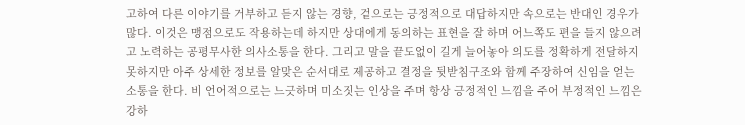고하여 다른 이야기를 거부하고 듣지 않는 경향, 겉으로는 긍정적으로 대답하지만 속으로는 반대인 경우가 많다. 이것은 맹점으로도 작용하는데 하지만 상대에게 동의하는 표현을 잘 하며 어느쪽도 편을 들지 않으려고 노력하는 공평무사한 의사소통을 한다. 그리고 말을 끝도없이 길게 늘어놓아 의도를 정확하게 전달하지 못하지만 아주 상세한 정보를 알맞은 순서대로 제공하고 결정을 뒷받침구조와 함께 주장하여 신임을 얻는 소통을 한다. 비 언어적으로는 느긋하며 미소짓는 인상을 주며 항상 긍정적인 느낌을 주어 부정적인 느낌은 강하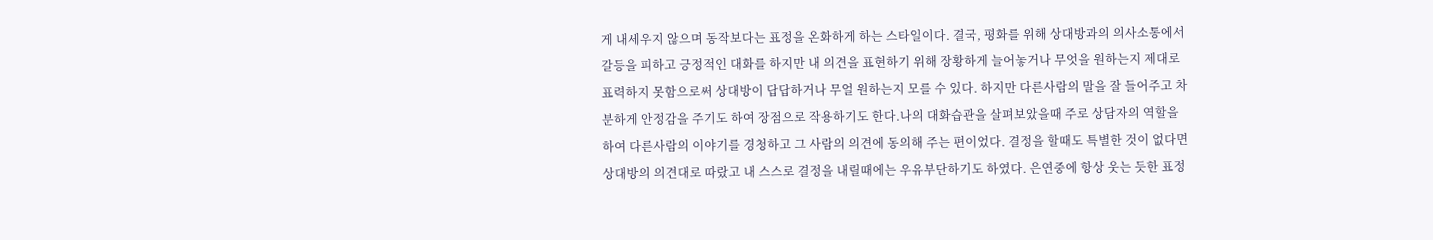게 내세우지 않으며 동작보다는 표정을 온화하게 하는 스타일이다. 결국, 평화를 위해 상대방과의 의사소통에서 갈등을 피하고 긍정적인 대화를 하지만 내 의견을 표현하기 위해 장황하게 늘어놓거나 무엇을 원하는지 제대로 표력하지 못함으로써 상대방이 답답하거나 무얼 원하는지 모를 수 있다. 하지만 다른사람의 말을 잘 들어주고 차분하게 안정감을 주기도 하여 장점으로 작용하기도 한다.나의 대화습관을 살펴보았을때 주로 상담자의 역할을 하여 다른사람의 이야기를 경청하고 그 사람의 의견에 동의해 주는 편이었다. 결정을 할때도 특별한 것이 없다면 상대방의 의견대로 따랐고 내 스스로 결정을 내릴때에는 우유부단하기도 하였다. 은연중에 항상 웃는 듯한 표정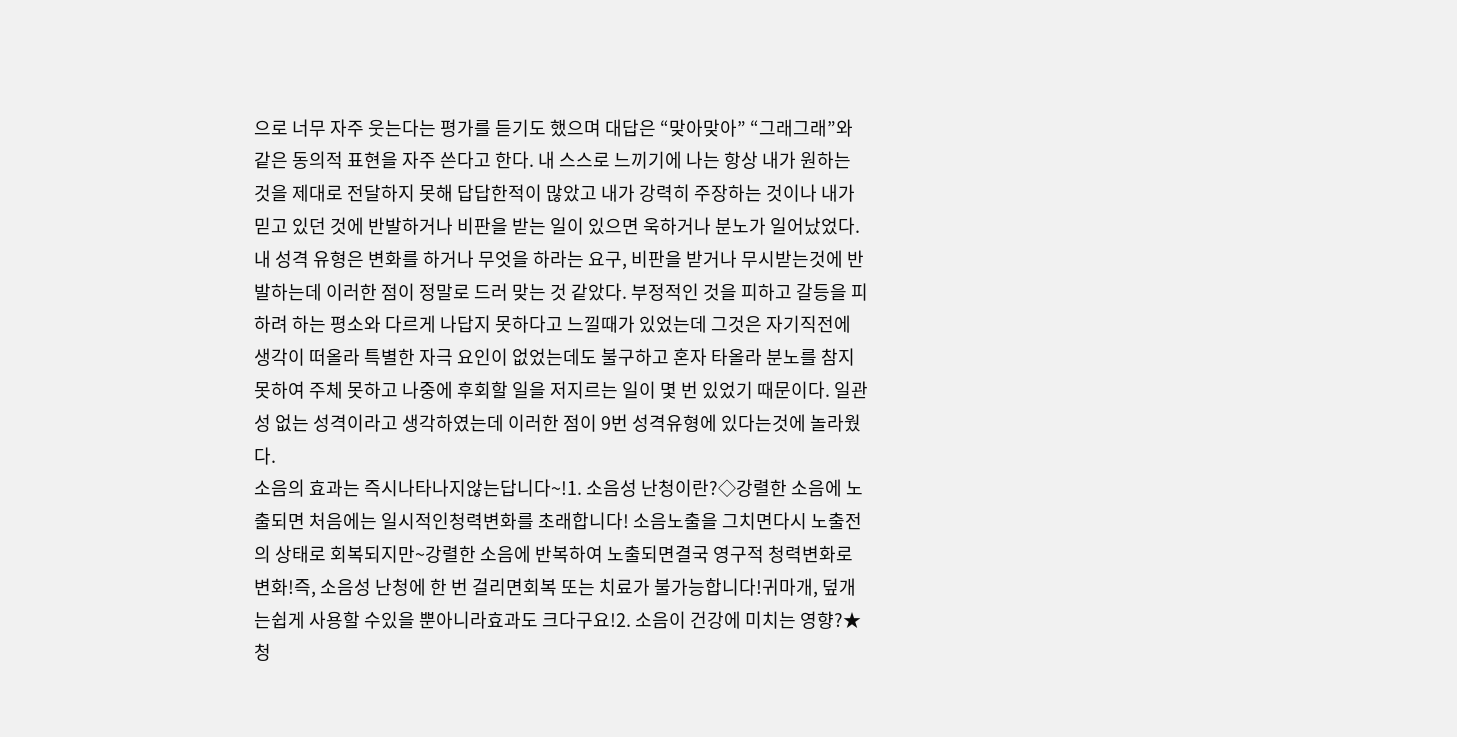으로 너무 자주 웃는다는 평가를 듣기도 했으며 대답은 “맞아맞아” “그래그래”와 같은 동의적 표현을 자주 쓴다고 한다. 내 스스로 느끼기에 나는 항상 내가 원하는 것을 제대로 전달하지 못해 답답한적이 많았고 내가 강력히 주장하는 것이나 내가 믿고 있던 것에 반발하거나 비판을 받는 일이 있으면 욱하거나 분노가 일어났었다. 내 성격 유형은 변화를 하거나 무엇을 하라는 요구, 비판을 받거나 무시받는것에 반발하는데 이러한 점이 정말로 드러 맞는 것 같았다. 부정적인 것을 피하고 갈등을 피하려 하는 평소와 다르게 나답지 못하다고 느낄때가 있었는데 그것은 자기직전에 생각이 떠올라 특별한 자극 요인이 없었는데도 불구하고 혼자 타올라 분노를 참지 못하여 주체 못하고 나중에 후회할 일을 저지르는 일이 몇 번 있었기 때문이다. 일관성 없는 성격이라고 생각하였는데 이러한 점이 9번 성격유형에 있다는것에 놀라웠다.
소음의 효과는 즉시나타나지않는답니다~!1. 소음성 난청이란?◇강렬한 소음에 노출되면 처음에는 일시적인청력변화를 초래합니다! 소음노출을 그치면다시 노출전의 상태로 회복되지만~강렬한 소음에 반복하여 노출되면결국 영구적 청력변화로 변화!즉, 소음성 난청에 한 번 걸리면회복 또는 치료가 불가능합니다!귀마개, 덮개는쉽게 사용할 수있을 뿐아니라효과도 크다구요!2. 소음이 건강에 미치는 영향?★ 청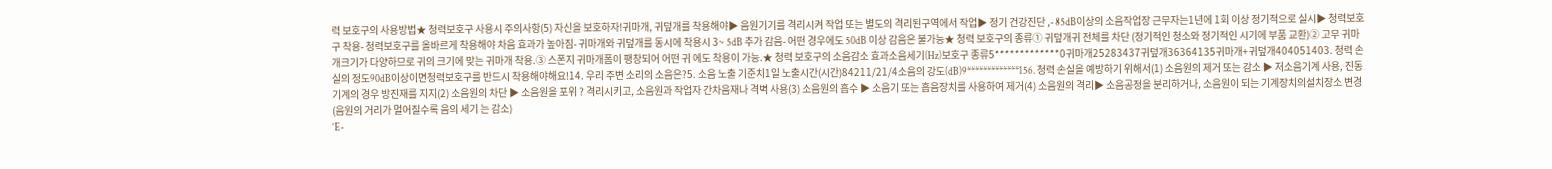력 보호구의 사용방법★ 청력보호구 사용시 주의사항(5) 자신을 보호하자!귀마개, 귀덮개를 착용해야▶ 음원기기를 격리시켜 작업 또는 별도의 격리된구역에서 작업▶ 정기 건강진단 ,- 85dB이상의 소음작업장 근무자는1년에 1회 이상 정기적으로 실시▶ 청력보호구 착용- 청력보호구를 올바르게 착용해야 차음 효과가 높아짐- 귀마개와 귀덮개를 동시에 착용시 3~ 5dB 추가 감음- 어떤 경우에도 50dB 이상 감음은 불가능★ 청력 보호구의 종류① 귀덮개귀 전체를 차단 (정기적인 청소와 정기적인 시기에 부품 교환)② 고무 귀마개크기가 다양하므로 귀의 크기에 맞는 귀마개 착용.③ 스폰지 귀마개폼이 팽창되어 어떤 귀 에도 착용이 가능.★ 청력 보호구의 소음감소 효과소음세기(Hz)보호구 종류5*************0귀마개25283437귀덮개36364135귀마개+귀덮개404051403. 청력 손실의 정도90dB이상이면청력보호구를 반드시 착용해야해요!14. 우리 주변 소리의 소음은?5. 소음 노출 기준치1일 노출시간(시간)84211/21/4소음의 강도(dB)9*************156. 청력 손실을 예방하기 위해서(1) 소음원의 제거 또는 감소 ▶ 저소음기계 사용, 진동기계의 경우 방진재를 지지(2) 소음원의 차단 ▶ 소음원을 포위 ? 격리시키고, 소음원과 작업자 간차음재나 격벽 사용(3) 소음원의 흡수 ▶ 소음기 또는 흡음장치를 사용하여 제거(4) 소음원의 격리▶ 소음공정을 분리하거나, 소음원이 되는 기계장치의설치장소 변경(음원의 거리가 멀어질수록 음의 세기 는 감소)
‘E-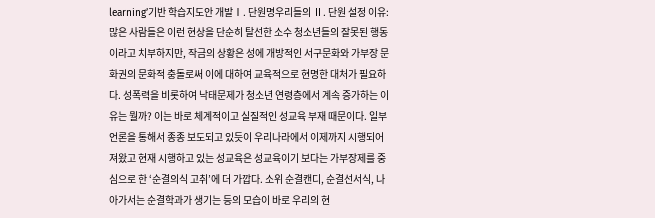learning’기반 학습지도안 개발Ⅰ. 단원명우리들의 Ⅱ. 단원 설정 이유:많은 사람들은 이런 현상을 단순히 탈선한 소수 청소년들의 잘못된 행동이라고 치부하지만, 작금의 상황은 성에 개방적인 서구문화와 가부장 문화권의 문화적 충돌로써 이에 대하여 교육적으로 현명한 대처가 필요하다. 성폭력을 비롯하여 낙태문제가 청소년 연령층에서 계속 증가하는 이유는 뭘까? 이는 바로 체계적이고 실질적인 성교육 부재 때문이다. 일부 언론을 통해서 종종 보도되고 있듯이 우리나라에서 이제까지 시행되어져왔고 현재 시행하고 있는 성교육은 성교육이기 보다는 가부장제를 중심으로 한 ‘순결의식 고취’에 더 가깝다. 소위 순결캔디, 순결선서식, 나아가서는 순결학과가 생기는 등의 모습이 바로 우리의 현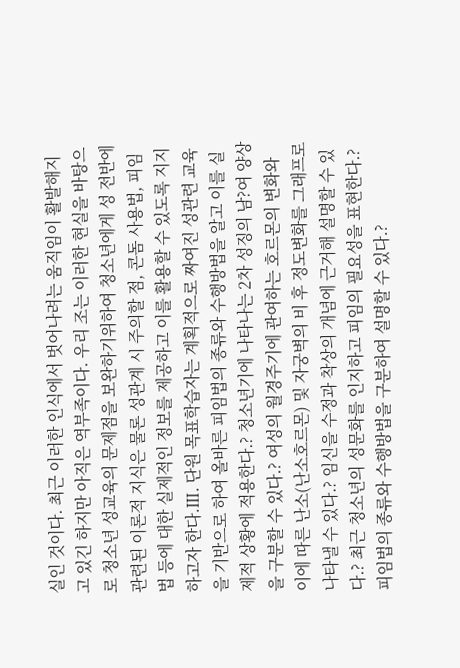실인 것이다. 최근 이러한 인식에서 벗어나려는 움직임이 활발해지고 있긴 하지만 아직은 역부족이다. 우리 조는 이러한 현실을 바탕으로 청소년 성교육의 문제점을 보완하기위하여 청소년에게 성 전반에 관련된 이론적 지식은 물론 성관계 시 주의할 점, 콘돔 사용법, 피임법 등에 대한 실제적인 정보를 제공하고 이를 활용할 수 있도록 지지하고자 한다.Ⅲ. 단원 목표학습자는 계획적으로 짜여진 성관련 교육을 기반으로 하여 올바른 피임법의 종류와 수행방법을 알고 이를 실제적 상황에 적용한다.? 청소년기에 나타나는 2차 성징의 남?여 양상을 구분할 수 있다.? 여성의 월경주기에 관여하는 호르몬의 변화와 이에 따른 난소(난소호르몬) 및 자궁벽의 비 후 정도변화를 그래프로 나타낼 수 있다.? 임신을 수정과 착상의 개념에 근거해 설명할 수 있다.? 최근 청소년의 성문화를 인지하고 피임의 필요성을 표현한다.? 피임법의 종류와 수행방법을 구분하여 설명할 수 있다.?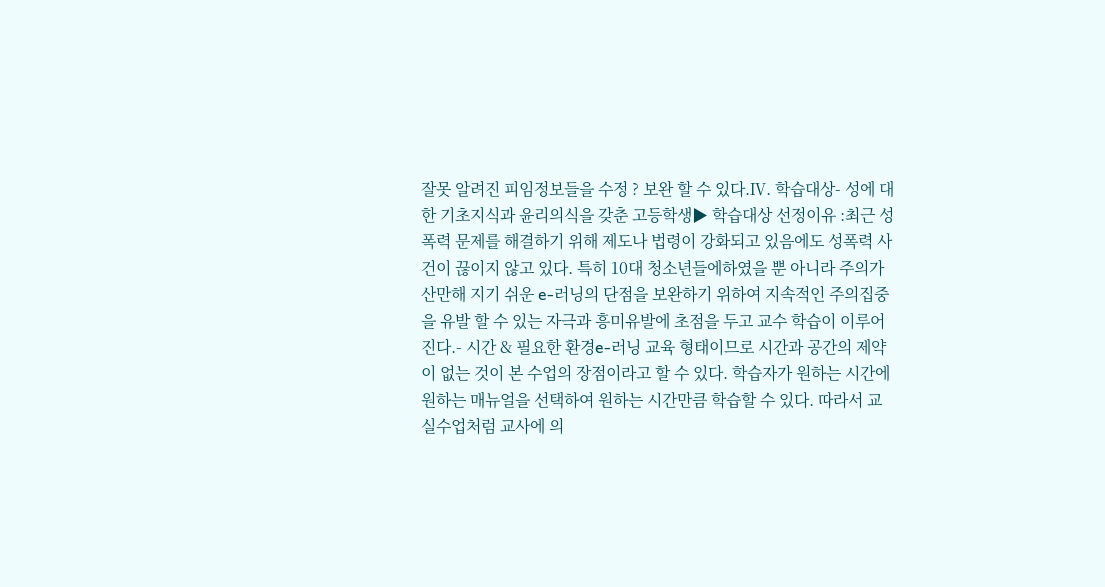잘못 알려진 피임정보들을 수정 ? 보완 할 수 있다.Ⅳ. 학습대상- 성에 대한 기초지식과 윤리의식을 갖춘 고등학생▶ 학습대상 선정이유 :최근 성폭력 문제를 해결하기 위해 제도나 법령이 강화되고 있음에도 성폭력 사건이 끊이지 않고 있다. 특히 10대 청소년들에하였을 뿐 아니라 주의가 산만해 지기 쉬운 e-러닝의 단점을 보완하기 위하여 지속적인 주의집중을 유발 할 수 있는 자극과 흥미유발에 초점을 두고 교수 학습이 이루어진다.- 시간 & 필요한 환경e-러닝 교육 형태이므로 시간과 공간의 제약이 없는 것이 본 수업의 장점이라고 할 수 있다. 학습자가 원하는 시간에 원하는 매뉴얼을 선택하여 원하는 시간만큼 학습할 수 있다. 따라서 교실수업처럼 교사에 의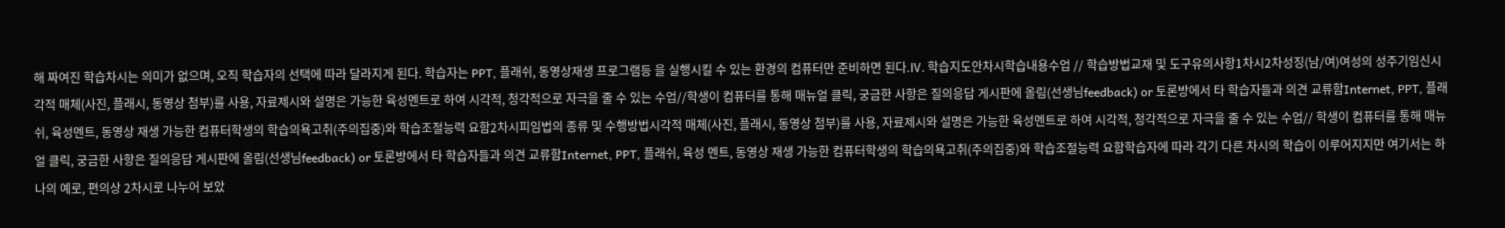해 짜여진 학습차시는 의미가 없으며, 오직 학습자의 선택에 따라 달라지게 된다. 학습자는 PPT, 플래쉬, 동영상재생 프로그램등 을 실행시킬 수 있는 환경의 컴퓨터만 준비하면 된다.Ⅳ. 학습지도안차시학습내용수업 // 학습방법교재 및 도구유의사항1차시2차성징(남/여)여성의 성주기임신시각적 매체(사진, 플래시, 동영상 첨부)를 사용, 자료제시와 설명은 가능한 육성멘트로 하여 시각적, 청각적으로 자극을 줄 수 있는 수업//학생이 컴퓨터를 통해 매뉴얼 클릭, 궁금한 사항은 질의응답 게시판에 올림(선생님feedback) or 토론방에서 타 학습자들과 의견 교류함Internet, PPT, 플래쉬, 육성멘트, 동영상 재생 가능한 컴퓨터학생의 학습의욕고취(주의집중)와 학습조절능력 요함2차시피임법의 종류 및 수행방법시각적 매체(사진, 플래시, 동영상 첨부)를 사용, 자료제시와 설명은 가능한 육성멘트로 하여 시각적, 청각적으로 자극을 줄 수 있는 수업// 학생이 컴퓨터를 통해 매뉴얼 클릭, 궁금한 사항은 질의응답 게시판에 올림(선생님feedback) or 토론방에서 타 학습자들과 의견 교류함Internet, PPT, 플래쉬, 육성 멘트, 동영상 재생 가능한 컴퓨터학생의 학습의욕고취(주의집중)와 학습조절능력 요함학습자에 따라 각기 다른 차시의 학습이 이루어지지만 여기서는 하나의 예로, 편의상 2차시로 나누어 보았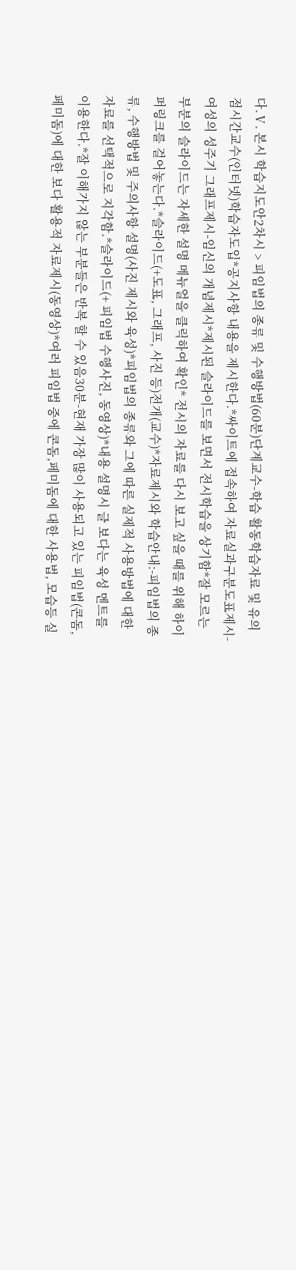다.Ⅴ. 본시 학습지도안2차시 > 피임법의 종류 및 수행방법(60분)단계교수-학습 활동학습자료 및 유의점시간교수(인터넷)학습자도입*공지사항 내용을 제시한다.*싸이트에 접속하여 자료실과구분도표제시-여성의 성주기 그래프제시-임신의 개념제시*제시된 슬라이드를 보면서 전시학습을 상기함*잘 모르는 부분의 슬라이드는 자세한 설명 메뉴얼을 클릭하여 확인* 전시의 자료를 다시 보고 싶을 때를 위해 하이퍼링크를 걸어놓는다.*슬라이드(+도표, 그래프, 사진 등)전개(교수)*자료제시와 학습안내:-피임법의 종류, 수행방법 및 주의사항 설명(사진 제시와 육성)*피임법의 종류와 그에 따른 실제적 사용방법에 대한 자료를 선택적으로 지각함.*슬라이드(+ 피임법 수행사진, 동영상)*내용 설명시 글 보다는 육성 멘트를 이용한다.*잘 이해가지 않는 부분들은 반복 할 수 있음30분-현재 가장 많이 사용되고 있는 피임법(콘돔,페미돔)에 대한 보다 활용적 자료제시(동영상)*여러 피임법 중에 콘돔,페미돔에 대한 사용법, 모습등 실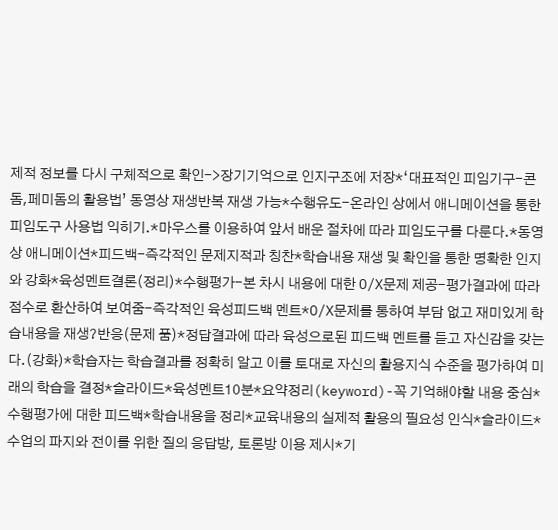제적 정보를 다시 구체적으로 확인->장기기억으로 인지구조에 저장*‘대표적인 피임기구-콘돔,페미돔의 활용법’ 동영상 재생반복 재생 가능*수행유도-온라인 상에서 애니메이션을 통한 피임도구 사용법 익히기.*마우스를 이용하여 앞서 배운 절차에 따라 피임도구를 다룬다.*동영상 애니메이션*피드백-즉각적인 문제지적과 칭찬*학습내용 재생 및 확인을 통한 명확한 인지와 강화*육성멘트결론(정리)*수행평가-본 차시 내용에 대한 O/X문제 제공-평가결과에 따라 점수로 환산하여 보여줌-즉각적인 육성피드백 멘트*O/X문제를 통하여 부담 없고 재미있게 학습내용을 재생?반응(문제 품)*정답결과에 따라 육성으로된 피드백 멘트를 듣고 자신감을 갖는다.(강화)*학습자는 학습결과를 정확히 알고 이를 토대로 자신의 활용지식 수준을 평가하여 미래의 학습을 결정*슬라이드*육성멘트10분*요약정리(keyword)-꼭 기억해야할 내용 중심*수행평가에 대한 피드백*학습내용을 정리*교육내용의 실제적 활용의 필요성 인식*슬라이드*수업의 파지와 전이를 위한 질의 응답방, 토론방 이용 제시*기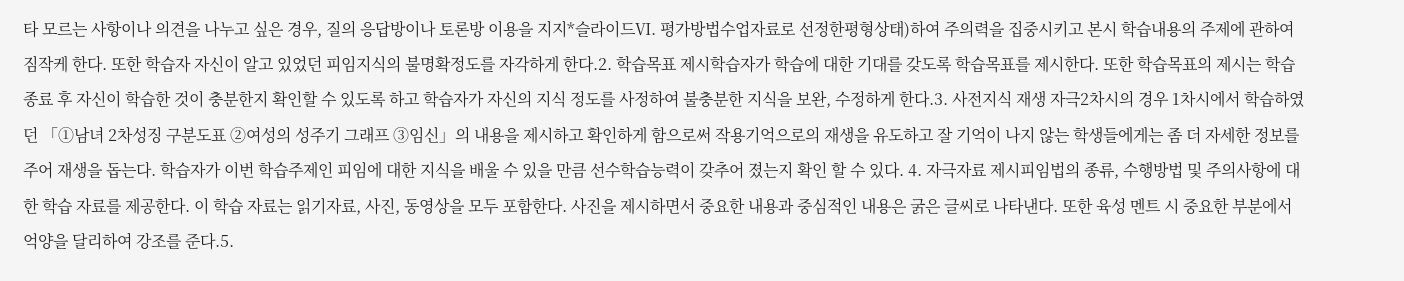타 모르는 사항이나 의견을 나누고 싶은 경우, 질의 응답방이나 토론방 이용을 지지*슬라이드Ⅵ. 평가방법수업자료로 선정한평형상태)하여 주의력을 집중시키고 본시 학습내용의 주제에 관하여 짐작케 한다. 또한 학습자 자신이 알고 있었던 피임지식의 불명확정도를 자각하게 한다.2. 학습목표 제시학습자가 학습에 대한 기대를 갖도록 학습목표를 제시한다. 또한 학습목표의 제시는 학습종료 후 자신이 학습한 것이 충분한지 확인할 수 있도록 하고 학습자가 자신의 지식 정도를 사정하여 불충분한 지식을 보완, 수정하게 한다.3. 사전지식 재생 자극2차시의 경우 1차시에서 학습하였던 「①남녀 2차성징 구분도표 ②여성의 성주기 그래프 ③임신」의 내용을 제시하고 확인하게 함으로써 작용기억으로의 재생을 유도하고 잘 기억이 나지 않는 학생들에게는 좀 더 자세한 정보를 주어 재생을 돕는다. 학습자가 이번 학습주제인 피임에 대한 지식을 배울 수 있을 만큼 선수학습능력이 갖추어 졌는지 확인 할 수 있다. 4. 자극자료 제시피임법의 종류, 수행방법 및 주의사항에 대한 학습 자료를 제공한다. 이 학습 자료는 읽기자료, 사진, 동영상을 모두 포함한다. 사진을 제시하면서 중요한 내용과 중심적인 내용은 굵은 글씨로 나타낸다. 또한 육성 멘트 시 중요한 부분에서 억양을 달리하여 강조를 준다.5.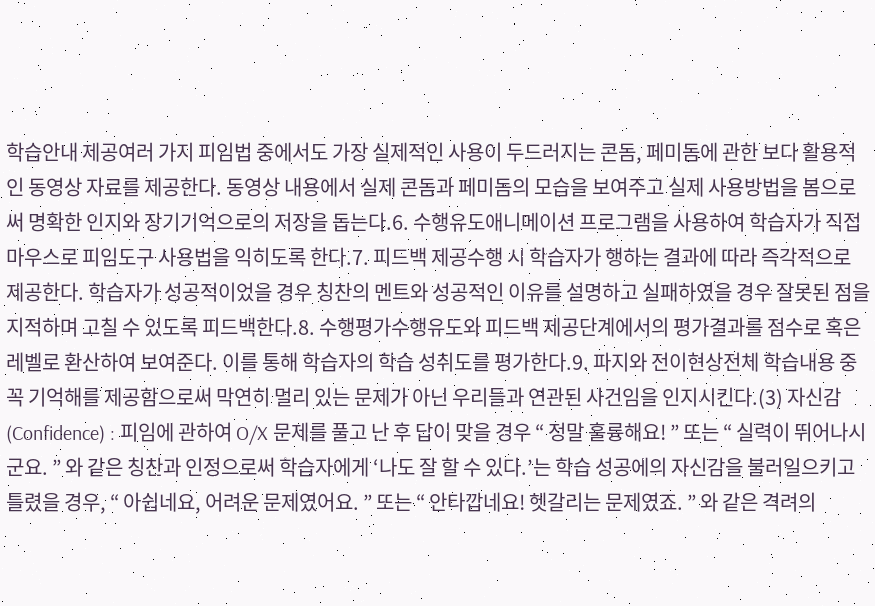학습안내 제공여러 가지 피임법 중에서도 가장 실제적인 사용이 두드러지는 콘돔, 페미돔에 관한 보다 활용적인 동영상 자료를 제공한다. 동영상 내용에서 실제 콘돔과 페미돔의 모습을 보여주고 실제 사용방법을 봄으로써 명확한 인지와 장기기억으로의 저장을 돕는다.6. 수행유도애니메이션 프로그램을 사용하여 학습자가 직접 마우스로 피임도구 사용법을 익히도록 한다.7. 피드백 제공수행 시 학습자가 행하는 결과에 따라 즉각적으로 제공한다. 학습자가 성공적이었을 경우 칭찬의 멘트와 성공적인 이유를 설명하고 실패하였을 경우 잘못된 점을 지적하며 고칠 수 있도록 피드백한다.8. 수행평가수행유도와 피드백 제공단계에서의 평가결과를 점수로 혹은 레벨로 환산하여 보여준다. 이를 통해 학습자의 학습 성취도를 평가한다.9. 파지와 전이현상전체 학습내용 중 꼭 기억해를 제공함으로써 막연히 멀리 있는 문제가 아닌 우리들과 연관된 사건임을 인지시킨다.(3) 자신감 (Confidence) : 피임에 관하여 O/X 문제를 풀고 난 후 답이 맞을 경우 “ 정말 훌륭해요! ” 또는 “ 실력이 뛰어나시군요. ” 와 같은 칭찬과 인정으로써 학습자에게 ‘나도 잘 할 수 있다.’는 학습 성공에의 자신감을 불러일으키고 틀렸을 경우, “ 아쉽네요, 어려운 문제였어요. ” 또는 “ 안타깝네요! 헷갈리는 문제였죠. ” 와 같은 격려의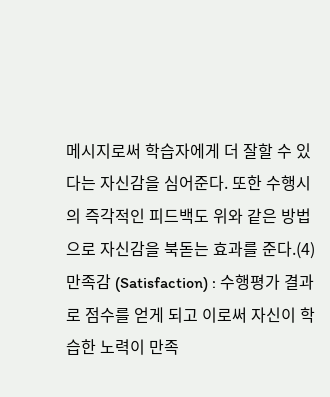메시지로써 학습자에게 더 잘할 수 있다는 자신감을 심어준다. 또한 수행시의 즉각적인 피드백도 위와 같은 방법으로 자신감을 북돋는 효과를 준다.(4) 만족감 (Satisfaction) : 수행평가 결과로 점수를 얻게 되고 이로써 자신이 학습한 노력이 만족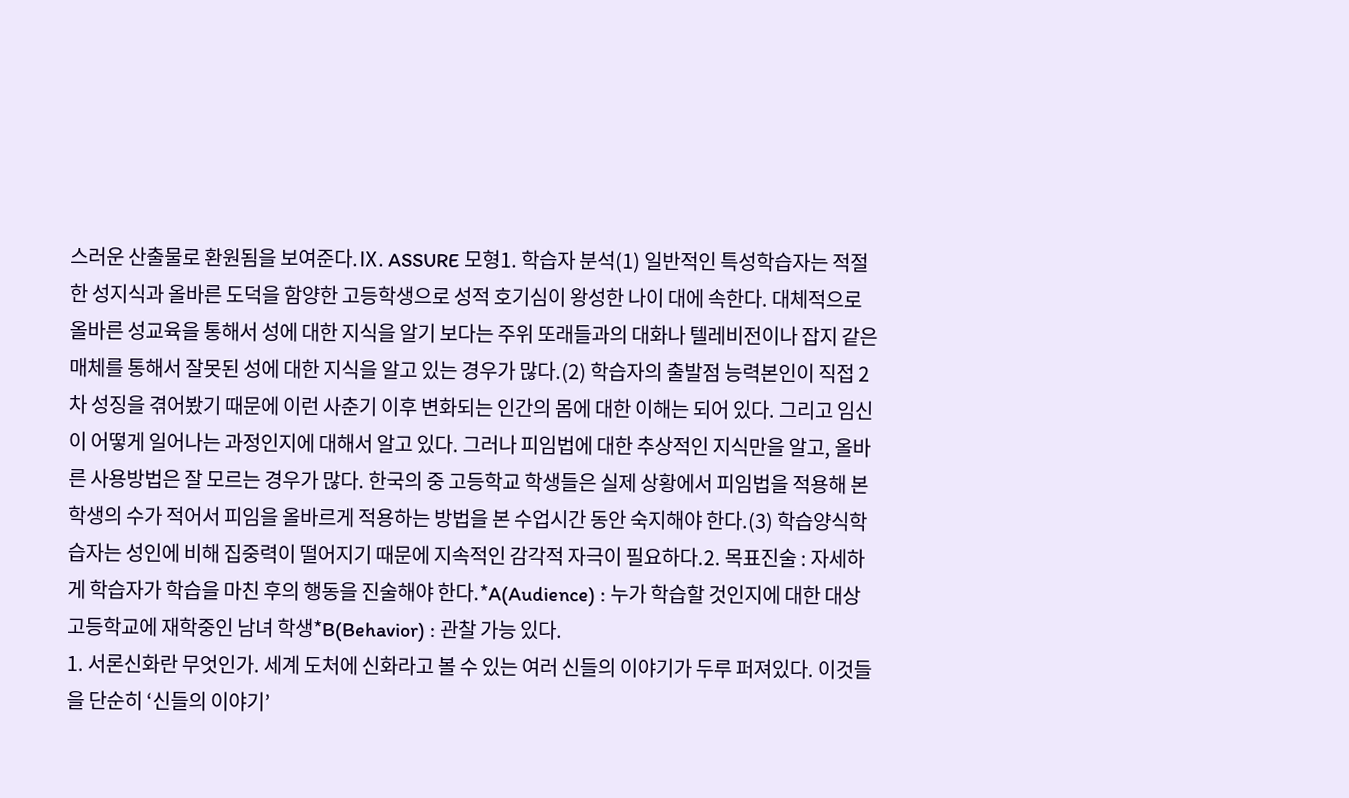스러운 산출물로 환원됨을 보여준다.Ⅸ. ASSURE 모형1. 학습자 분석(1) 일반적인 특성학습자는 적절한 성지식과 올바른 도덕을 함양한 고등학생으로 성적 호기심이 왕성한 나이 대에 속한다. 대체적으로 올바른 성교육을 통해서 성에 대한 지식을 알기 보다는 주위 또래들과의 대화나 텔레비전이나 잡지 같은 매체를 통해서 잘못된 성에 대한 지식을 알고 있는 경우가 많다.(2) 학습자의 출발점 능력본인이 직접 2차 성징을 겪어봤기 때문에 이런 사춘기 이후 변화되는 인간의 몸에 대한 이해는 되어 있다. 그리고 임신이 어떻게 일어나는 과정인지에 대해서 알고 있다. 그러나 피임법에 대한 추상적인 지식만을 알고, 올바른 사용방법은 잘 모르는 경우가 많다. 한국의 중 고등학교 학생들은 실제 상황에서 피임법을 적용해 본 학생의 수가 적어서 피임을 올바르게 적용하는 방법을 본 수업시간 동안 숙지해야 한다.(3) 학습양식학습자는 성인에 비해 집중력이 떨어지기 때문에 지속적인 감각적 자극이 필요하다.2. 목표진술 : 자세하게 학습자가 학습을 마친 후의 행동을 진술해야 한다.*A(Audience) : 누가 학습할 것인지에 대한 대상고등학교에 재학중인 남녀 학생*B(Behavior) : 관찰 가능 있다.
1. 서론신화란 무엇인가. 세계 도처에 신화라고 볼 수 있는 여러 신들의 이야기가 두루 퍼져있다. 이것들을 단순히 ‘신들의 이야기’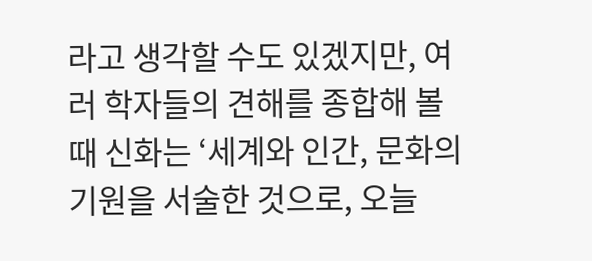라고 생각할 수도 있겠지만, 여러 학자들의 견해를 종합해 볼 때 신화는 ‘세계와 인간, 문화의 기원을 서술한 것으로, 오늘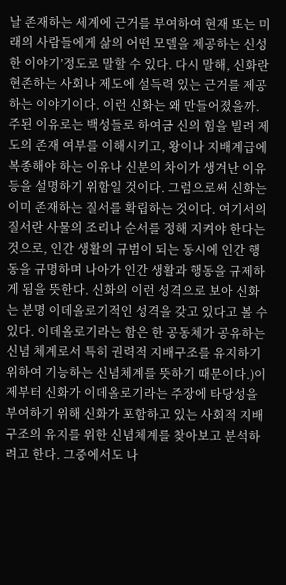날 존재하는 세계에 근거를 부여하여 현재 또는 미래의 사람들에게 삶의 어떤 모델을 제공하는 신성한 이야기’정도로 말할 수 있다. 다시 말해, 신화란 현존하는 사회나 제도에 설득력 있는 근거를 제공하는 이야기이다. 이런 신화는 왜 만들어졌을까. 주된 이유로는 백성들로 하여금 신의 힘을 빌려 제도의 존재 여부를 이해시키고, 왕이나 지배계급에 복종해야 하는 이유나 신분의 차이가 생겨난 이유 등을 설명하기 위함일 것이다. 그럼으로써 신화는 이미 존재하는 질서를 확립하는 것이다. 여기서의 질서란 사물의 조리나 순서를 정해 지켜야 한다는 것으로, 인간 생활의 규범이 되는 동시에 인간 행동을 규명하며 나아가 인간 생활과 행동을 규제하게 됨을 뜻한다. 신화의 이런 성격으로 보아 신화는 분명 이데올로기적인 성격을 갖고 있다고 볼 수 있다. 이데올로기라는 함은 한 공동체가 공유하는 신념 체계로서 특히 권력적 지배구조를 유지하기 위하여 기능하는 신념체계를 뜻하기 때문이다.)이제부터 신화가 이데올로기라는 주장에 타당성을 부여하기 위해 신화가 포함하고 있는 사회적 지배구조의 유지를 위한 신념체계를 찾아보고 분석하려고 한다. 그중에서도 나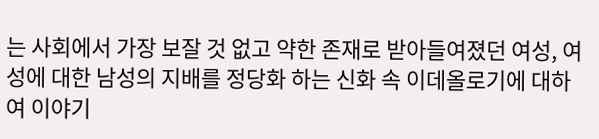는 사회에서 가장 보잘 것 없고 약한 존재로 받아들여졌던 여성, 여성에 대한 남성의 지배를 정당화 하는 신화 속 이데올로기에 대하여 이야기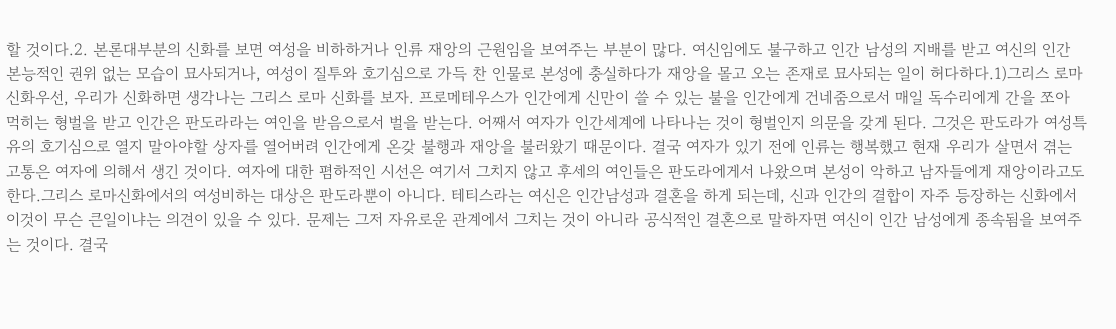할 것이다.2. 본론대부분의 신화를 보면 여성을 비하하거나 인류 재앙의 근원임을 보여주는 부분이 많다. 여신임에도 불구하고 인간 남성의 지배를 받고 여신의 인간 본능적인 권위 없는 모습이 묘사되거나, 여성이 질투와 호기심으로 가득 찬 인물로 본성에 충실하다가 재앙을 몰고 오는 존재로 묘사되는 일이 허다하다.1)그리스 로마신화우선, 우리가 신화하면 생각나는 그리스 로마 신화를 보자. 프로메테우스가 인간에게 신만이 쓸 수 있는 불을 인간에게 건네줌으로서 매일 독수리에게 간을 쪼아 먹히는 형벌을 받고 인간은 판도라라는 여인을 받음으로서 벌을 받는다. 어째서 여자가 인간세계에 나타나는 것이 형벌인지 의문을 갖게 된다. 그것은 판도라가 여성특유의 호기심으로 열지 말아야할 상자를 열어버려 인간에게 온갖 불행과 재앙을 불러왔기 때문이다. 결국 여자가 있기 전에 인류는 행복했고 현재 우리가 살면서 겪는 고통은 여자에 의해서 생긴 것이다. 여자에 대한 폄하적인 시선은 여기서 그치지 않고 후세의 여인들은 판도라에게서 나왔으며 본성이 악하고 남자들에게 재앙이라고도 한다.그리스 로마신화에서의 여성비하는 대상은 판도라뿐이 아니다. 테티스라는 여신은 인간남성과 결혼을 하게 되는데, 신과 인간의 결합이 자주 등장하는 신화에서 이것이 무슨 큰일이냐는 의견이 있을 수 있다. 문제는 그저 자유로운 관계에서 그치는 것이 아니라 공식적인 결혼으로 말하자면 여신이 인간 남성에게 종속됨을 보여주는 것이다. 결국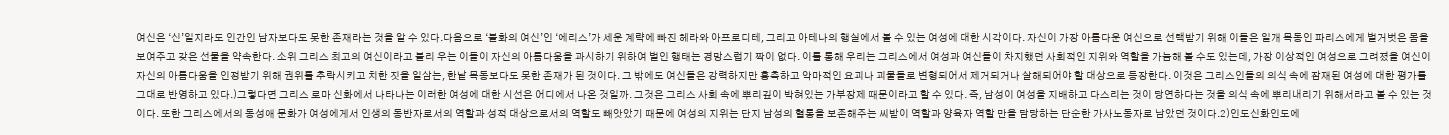여신은 ‘신’일지라도 인간인 남자보다도 못한 존재라는 것을 알 수 있다.다음으로 ‘불화의 여신’인 ‘에리스’가 세운 계략에 빠진 헤라와 아프로디테, 그리고 아테나의 행실에서 볼 수 있는 여성에 대한 시각이다. 자신이 가장 아름다운 여신으로 선택받기 위해 이들은 일개 목동인 파리스에게 벌거벗은 몸을 보여주고 갖은 선물을 약속한다. 소위 그리스 최고의 여신이라고 불리 우는 이들이 자신의 아름다움을 과시하기 위하여 벌인 행태는 경망스럽기 짝이 없다. 이를 통해 우리는 그리스에서 여성과 여신들이 차지했던 사회적인 지위와 역할을 가늠해 볼 수도 있는데, 가장 이상적인 여성으로 그려졌을 여신이 자신의 아름다움을 인정받기 위해 권위를 추락시키고 치한 짓을 일삼는, 한낱 목동보다도 못한 존재가 된 것이다. 그 밖에도 여신들은 강력하지만 흉측하고 악마적인 요괴나 괴물들로 변형되어서 제거되거나 살해되어야 할 대상으로 등장한다. 이것은 그리스인들의 의식 속에 잠재된 여성에 대한 평가를 그대로 반영하고 있다.)그렇다면 그리스 로마 신화에서 나타나는 이러한 여성에 대한 시선은 어디에서 나온 것일까. 그것은 그리스 사회 속에 뿌리깊이 박혀있는 가부장제 때문이라고 할 수 있다. 즉, 남성이 여성을 지배하고 다스리는 것이 당연하다는 것을 의식 속에 뿌리내리기 위해서라고 볼 수 있는 것이다. 또한 그리스에서의 동성애 문화가 여성에게서 인생의 동반자로서의 역할과 성적 대상으로서의 역할도 빼앗았기 때문에 여성의 지위는 단지 남성의 혈통을 보존해주는 씨받이 역할과 양육자 역할 만을 담당하는 단순한 가사노동자로 남았던 것이다.2)인도신화인도에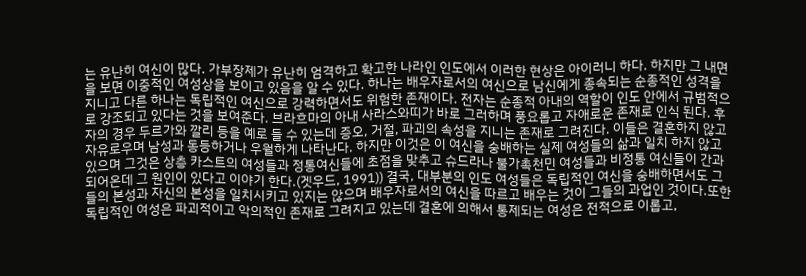는 유난히 여신이 많다. 가부장제가 유난히 엄격하고 확고한 나라인 인도에서 이러한 현상은 아이러니 하다. 하지만 그 내면을 보면 이중적인 여성상을 보이고 있음을 알 수 있다. 하나는 배우자로서의 여신으로 남신에게 종속되는 순종적인 성격을 지니고 다른 하나는 독립적인 여신으로 강력하면서도 위험한 존재이다. 전자는 순종적 아내의 역할이 인도 안에서 규범적으로 강조되고 있다는 것을 보여준다. 브라흐마의 아내 사라스와띠가 바로 그러하며 풍요롭고 자애로운 존재로 인식 된다. 후자의 경우 두르가와 깔리 등을 예로 들 수 있는데 증오, 거절, 파괴의 속성을 지니는 존재로 그려진다. 이들은 결혼하지 않고 자유로우며 남성과 동등하거나 우월하게 나타난다. 하지만 이것은 이 여신을 숭배하는 실제 여성들의 삶과 일치 하지 않고 있으며 그것은 상층 카스트의 여성들과 정통여신들에 초점을 맞추고 슈드라나 불가촉천민 여성들과 비정통 여신들이 간과되어온데 그 원인이 있다고 이야기 한다.(겟우드, 1991)) 결국, 대부분의 인도 여성들은 독립적인 여신을 숭배하면서도 그들의 본성과 자신의 본성을 일치시키고 있지는 않으며 배우자로서의 여신을 따르고 배우는 것이 그들의 과업인 것이다.또한 독립적인 여성은 파괴적이고 악의적인 존재로 그려지고 있는데 결혼에 의해서 통제되는 여성은 전적으로 이롭고,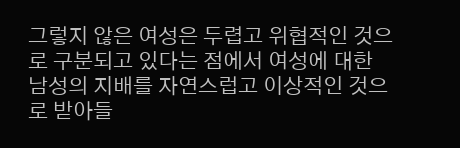그렇지 않은 여성은 두렵고 위협적인 것으로 구분되고 있다는 점에서 여성에 대한 남성의 지배를 자연스럽고 이상적인 것으로 받아들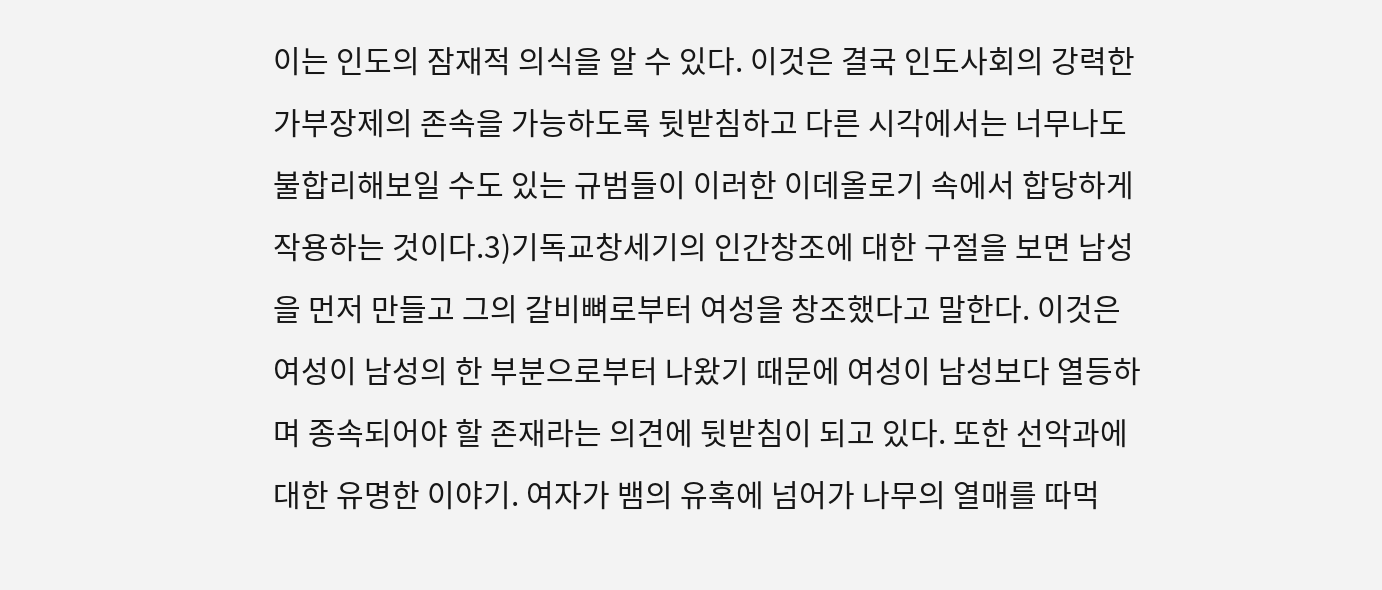이는 인도의 잠재적 의식을 알 수 있다. 이것은 결국 인도사회의 강력한 가부장제의 존속을 가능하도록 뒷받침하고 다른 시각에서는 너무나도 불합리해보일 수도 있는 규범들이 이러한 이데올로기 속에서 합당하게 작용하는 것이다.3)기독교창세기의 인간창조에 대한 구절을 보면 남성을 먼저 만들고 그의 갈비뼈로부터 여성을 창조했다고 말한다. 이것은 여성이 남성의 한 부분으로부터 나왔기 때문에 여성이 남성보다 열등하며 종속되어야 할 존재라는 의견에 뒷받침이 되고 있다. 또한 선악과에 대한 유명한 이야기. 여자가 뱀의 유혹에 넘어가 나무의 열매를 따먹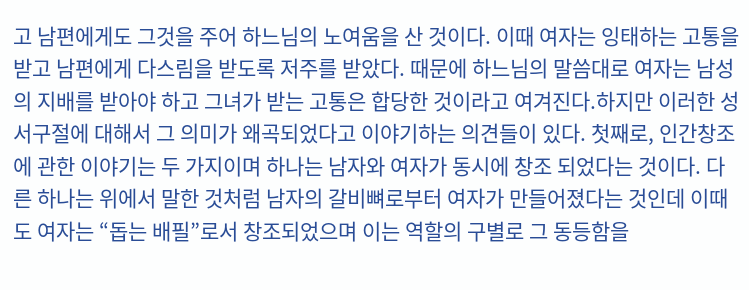고 남편에게도 그것을 주어 하느님의 노여움을 산 것이다. 이때 여자는 잉태하는 고통을 받고 남편에게 다스림을 받도록 저주를 받았다. 때문에 하느님의 말씀대로 여자는 남성의 지배를 받아야 하고 그녀가 받는 고통은 합당한 것이라고 여겨진다.하지만 이러한 성서구절에 대해서 그 의미가 왜곡되었다고 이야기하는 의견들이 있다. 첫째로, 인간창조에 관한 이야기는 두 가지이며 하나는 남자와 여자가 동시에 창조 되었다는 것이다. 다른 하나는 위에서 말한 것처럼 남자의 갈비뼈로부터 여자가 만들어졌다는 것인데 이때도 여자는 “돕는 배필”로서 창조되었으며 이는 역할의 구별로 그 동등함을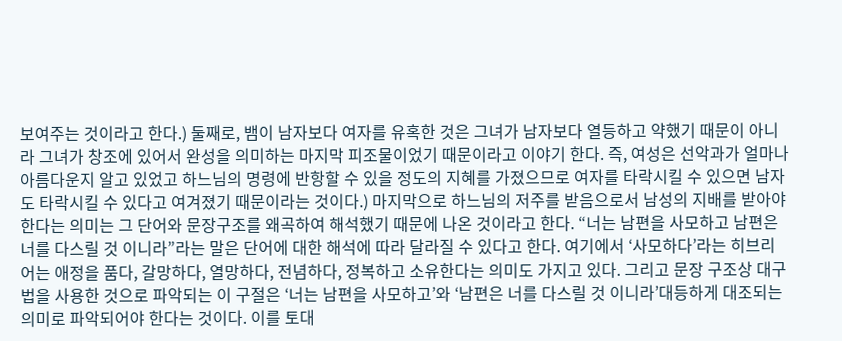보여주는 것이라고 한다.) 둘째로, 뱀이 남자보다 여자를 유혹한 것은 그녀가 남자보다 열등하고 약했기 때문이 아니라 그녀가 창조에 있어서 완성을 의미하는 마지막 피조물이었기 때문이라고 이야기 한다. 즉, 여성은 선악과가 얼마나 아름다운지 알고 있었고 하느님의 명령에 반항할 수 있을 정도의 지혜를 가졌으므로 여자를 타락시킬 수 있으면 남자도 타락시킬 수 있다고 여겨졌기 때문이라는 것이다.) 마지막으로 하느님의 저주를 받음으로서 남성의 지배를 받아야 한다는 의미는 그 단어와 문장구조를 왜곡하여 해석했기 때문에 나온 것이라고 한다. “너는 남편을 사모하고 남편은 너를 다스릴 것 이니라”라는 말은 단어에 대한 해석에 따라 달라질 수 있다고 한다. 여기에서 ‘사모하다’라는 히브리 어는 애정을 품다, 갈망하다, 열망하다, 전념하다, 정복하고 소유한다는 의미도 가지고 있다. 그리고 문장 구조상 대구법을 사용한 것으로 파악되는 이 구절은 ‘너는 남편을 사모하고’와 ‘남편은 너를 다스릴 것 이니라’대등하게 대조되는 의미로 파악되어야 한다는 것이다. 이를 토대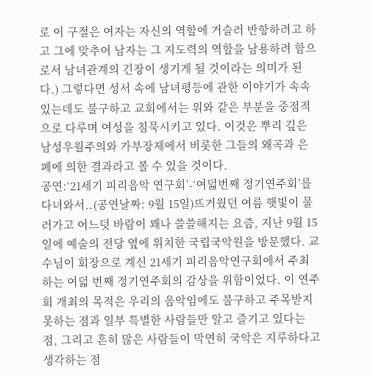로 이 구절은 여자는 자신의 역할에 거슬러 반항하려고 하고 그에 맞추어 남자는 그 지도력의 역할을 남용하려 함으로서 남녀관계의 긴장이 생기게 될 것이라는 의미가 된다.) 그렇다면 성서 속에 남녀평등에 관한 이야기가 속속 있는데도 불구하고 교회에서는 위와 같은 부분을 중점적으로 다루며 여성을 침묵시키고 있다. 이것은 뿌리 깊은 남성우월주의와 가부장제에서 비롯한 그들의 왜곡과 은폐에 의한 결과라고 볼 수 있을 것이다.
공연:‘21세기 피리음악 연구회’-‘여덟번째 정기연주회’를 다녀와서..(공연날짜: 9월 15일)뜨거웠던 여름 햇빛이 물러가고 어느덧 바람이 꽤나 쓸쓸해지는 요즘, 지난 9월 15일에 예술의 전당 옆에 위치한 국립국악원을 방문했다. 교수님이 회장으로 계신 21세기 피리음악연구회에서 주최하는 여덟 번째 정기연주회의 감상을 위함이었다. 이 연주회 개최의 목적은 우리의 음악임에도 불구하고 주목받지 못하는 점과 일부 특별한 사람들만 알고 즐기고 있다는 점, 그리고 흔히 많은 사람들이 막연히 국악은 지루하다고 생각하는 점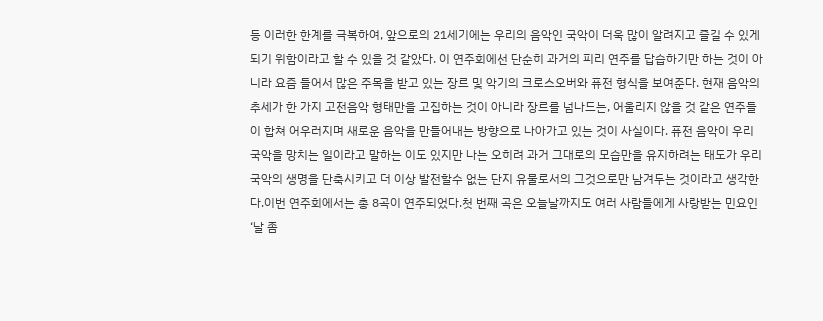등 이러한 한계를 극복하여, 앞으로의 21세기에는 우리의 음악인 국악이 더욱 많이 알려지고 즐길 수 있게 되기 위함이라고 할 수 있을 것 같았다. 이 연주회에선 단순히 과거의 피리 연주를 답습하기만 하는 것이 아니라 요즘 들어서 많은 주목을 받고 있는 장르 및 악기의 크로스오버와 퓨전 형식을 보여준다. 현재 음악의 추세가 한 가지 고전음악 형태만을 고집하는 것이 아니라 장르를 넘나드는, 어울리지 않을 것 같은 연주들이 합쳐 어우러지며 새로운 음악을 만들어내는 방향으로 나아가고 있는 것이 사실이다. 퓨전 음악이 우리 국악을 망치는 일이라고 말하는 이도 있지만 나는 오히려 과거 그대로의 모습만을 유지하려는 태도가 우리 국악의 생명을 단축시키고 더 이상 발전할수 없는 단지 유물로서의 그것으로만 남겨두는 것이라고 생각한다.이번 연주회에서는 총 8곡이 연주되었다.첫 번째 곡은 오늘날까지도 여러 사람들에게 사랑받는 민요인 ‘날 좀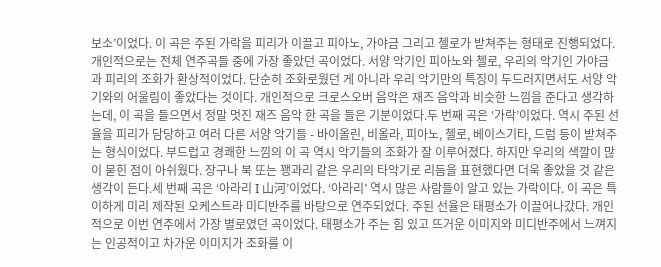보소’이었다. 이 곡은 주된 가락을 피리가 이끌고 피아노, 가야금 그리고 첼로가 받쳐주는 형태로 진행되었다. 개인적으로는 전체 연주곡들 중에 가장 좋았던 곡이었다. 서양 악기인 피아노와 첼로, 우리의 악기인 가야금과 피리의 조화가 환상적이었다. 단순히 조화로웠던 게 아니라 우리 악기만의 특징이 두드러지면서도 서양 악기와의 어울림이 좋았다는 것이다. 개인적으로 크로스오버 음악은 재즈 음악과 비슷한 느낌을 준다고 생각하는데, 이 곡을 들으면서 정말 멋진 재즈 음악 한 곡을 들은 기분이었다.두 번째 곡은 ‘가락’이었다. 역시 주된 선율을 피리가 담당하고 여러 다른 서양 악기들 - 바이올린, 비올라, 피아노, 첼로, 베이스기타, 드럼 등이 받쳐주는 형식이었다. 부드럽고 경쾌한 느낌의 이 곡 역시 악기들의 조화가 잘 이루어졌다. 하지만 우리의 색깔이 많이 묻힌 점이 아쉬웠다. 장구나 북 또는 꽹과리 같은 우리의 타악기로 리듬을 표현했다면 더욱 좋았을 것 같은 생각이 든다.세 번째 곡은 ‘아라리 I 山河’이었다. ‘아라리’ 역시 많은 사람들이 알고 있는 가락이다. 이 곡은 특이하게 미리 제작된 오케스트라 미디반주를 바탕으로 연주되었다. 주된 선율은 태평소가 이끌어나갔다. 개인적으로 이번 연주에서 가장 별로였던 곡이었다. 태평소가 주는 힘 있고 뜨거운 이미지와 미디반주에서 느껴지는 인공적이고 차가운 이미지가 조화를 이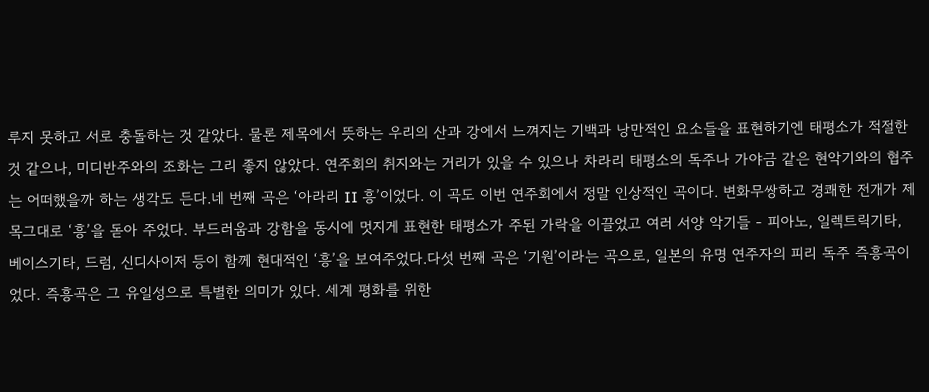루지 못하고 서로 충돌하는 것 같았다. 물론 제목에서 뜻하는 우리의 산과 강에서 느껴지는 기백과 낭만적인 요소들을 표현하기엔 태평소가 적절한 것 같으나, 미디반주와의 조화는 그리 좋지 않았다. 연주회의 취지와는 거리가 있을 수 있으나 차라리 태평소의 독주나 가야금 같은 현악기와의 협주는 어떠했을까 하는 생각도 든다.네 번째 곡은 ‘아라리 II 흥’이었다. 이 곡도 이번 연주회에서 정말 인상적인 곡이다. 변화무쌍하고 경쾌한 전개가 제목그대로 ‘흥’을 돋아 주었다. 부드러움과 강함을 동시에 멋지게 표현한 태평소가 주된 가락을 이끌었고 여러 서양 악기들 - 피아노, 일렉트릭기타, 베이스기타, 드럼, 신디사이저 등이 함께 현대적인 ‘흥’을 보여주었다.다섯 번째 곡은 ‘기원’이라는 곡으로, 일본의 유명 연주자의 피리 독주 즉흥곡이었다. 즉흥곡은 그 유일성으로 특별한 의미가 있다. 세계 평화를 위한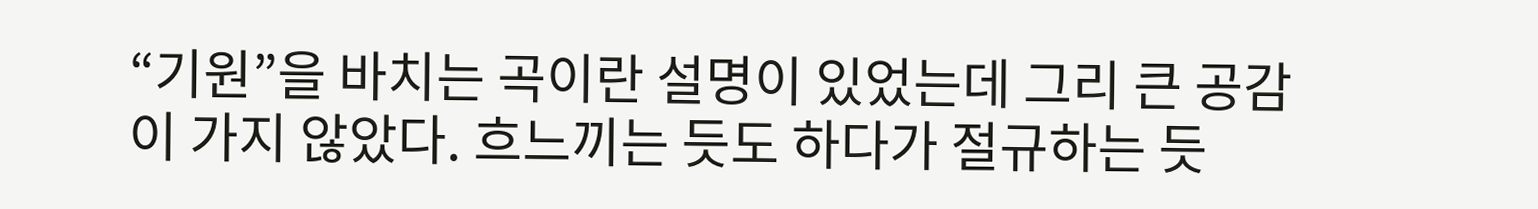“기원”을 바치는 곡이란 설명이 있었는데 그리 큰 공감이 가지 않았다. 흐느끼는 듯도 하다가 절규하는 듯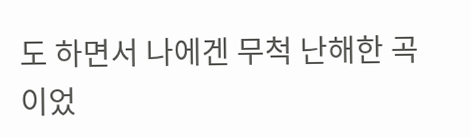도 하면서 나에겐 무척 난해한 곡이었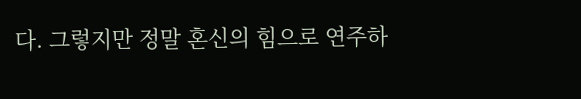다. 그렇지만 정말 혼신의 힘으로 연주하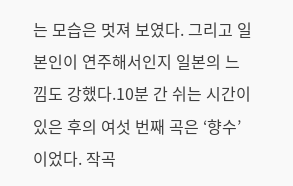는 모습은 멋져 보였다. 그리고 일본인이 연주해서인지 일본의 느낌도 강했다.10분 간 쉬는 시간이 있은 후의 여섯 번째 곡은 ‘향수’이었다. 작곡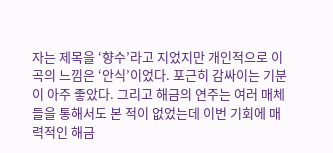자는 제목을 ‘향수’라고 지었지만 개인적으로 이 곡의 느낌은 ‘안식’이었다. 포근히 감싸이는 기분이 아주 좋았다. 그리고 해금의 연주는 여러 매체들을 통해서도 본 적이 없었는데 이번 기회에 매력적인 해금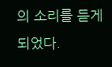의 소리를 듣게 되었다.